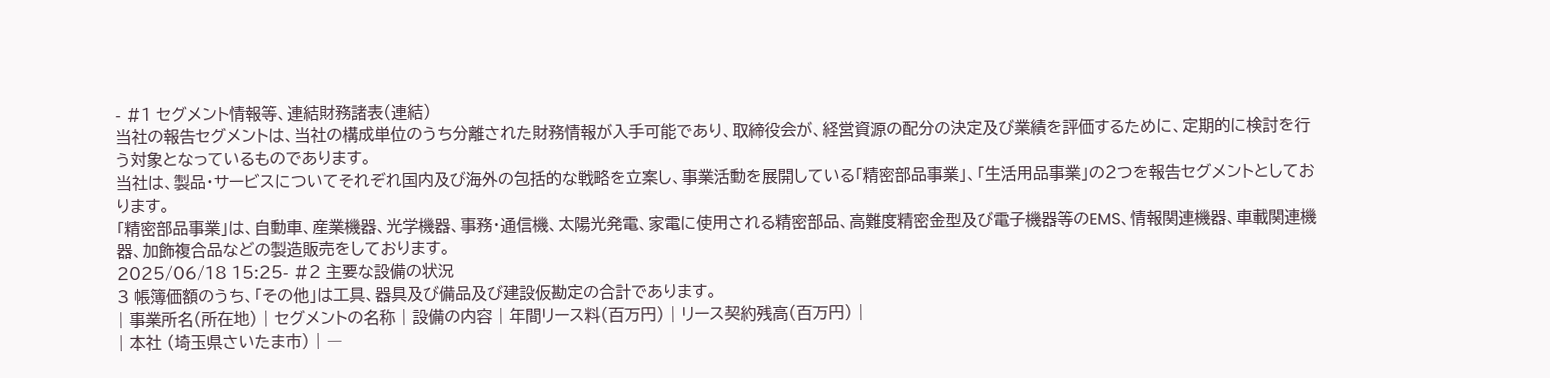- #1 セグメント情報等、連結財務諸表(連結)
当社の報告セグメントは、当社の構成単位のうち分離された財務情報が入手可能であり、取締役会が、経営資源の配分の決定及び業績を評価するために、定期的に検討を行う対象となっているものであります。
当社は、製品・サービスについてそれぞれ国内及び海外の包括的な戦略を立案し、事業活動を展開している「精密部品事業」、「生活用品事業」の2つを報告セグメントとしております。
「精密部品事業」は、自動車、産業機器、光学機器、事務・通信機、太陽光発電、家電に使用される精密部品、高難度精密金型及び電子機器等のEMS、情報関連機器、車載関連機器、加飾複合品などの製造販売をしております。
2025/06/18 15:25- #2 主要な設備の状況
3 帳簿価額のうち、「その他」は工具、器具及び備品及び建設仮勘定の合計であります。
| 事業所名(所在地) | セグメントの名称 | 設備の内容 | 年間リース料(百万円) | リース契約残高(百万円) |
| 本社 (埼玉県さいたま市) | ―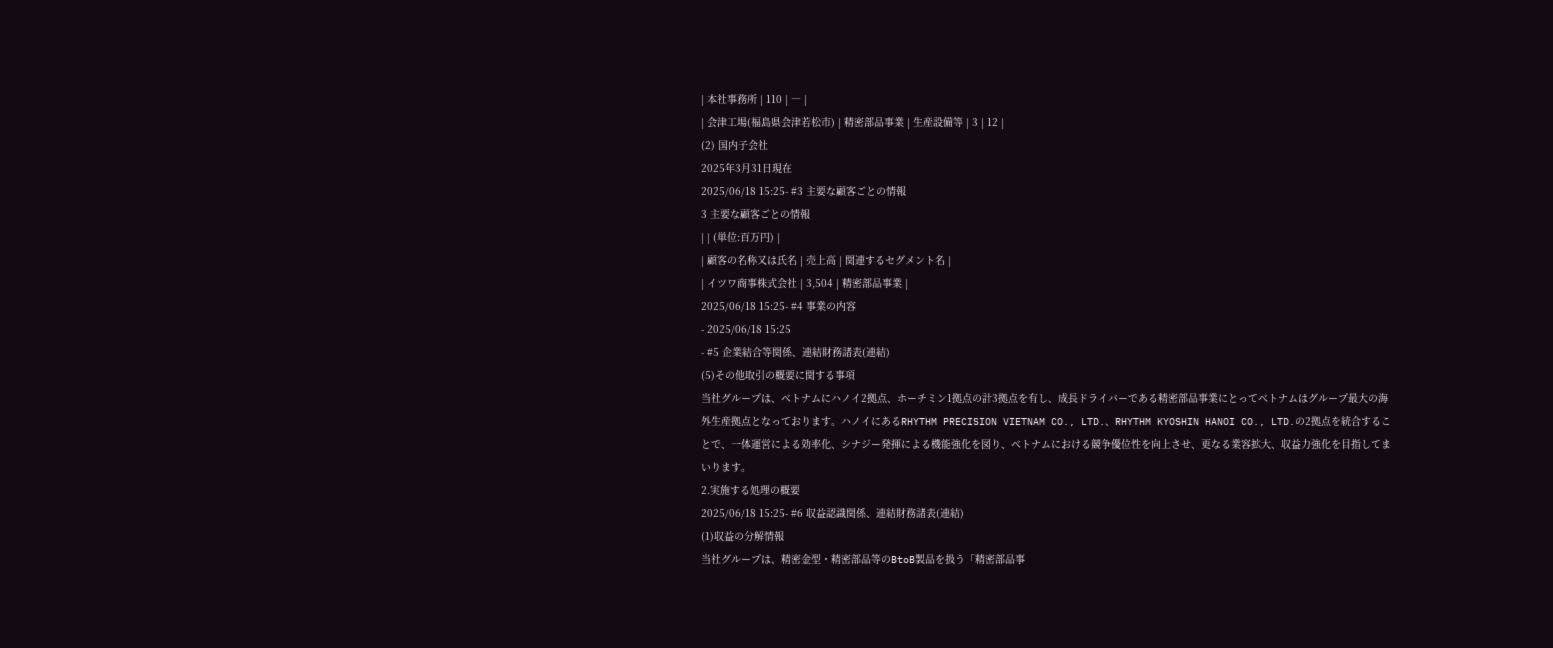| 本社事務所 | 110 | ― |
| 会津工場(福島県会津若松市) | 精密部品事業 | 生産設備等 | 3 | 12 |
(2) 国内子会社
2025年3月31日現在
2025/06/18 15:25- #3 主要な顧客ごとの情報
3 主要な顧客ごとの情報
| | (単位:百万円) |
| 顧客の名称又は氏名 | 売上高 | 関連するセグメント名 |
| イツワ商事株式会社 | 3,504 | 精密部品事業 |
2025/06/18 15:25- #4 事業の内容
- 2025/06/18 15:25
- #5 企業結合等関係、連結財務諸表(連結)
(5)その他取引の概要に関する事項
当社グループは、ベトナムにハノイ2拠点、ホーチミン1拠点の計3拠点を有し、成長ドライバーである精密部品事業にとってベトナムはグループ最大の海外生産拠点となっております。ハノイにあるRHYTHM PRECISION VIETNAM CO., LTD.、RHYTHM KYOSHIN HANOI CO., LTD.の2拠点を統合することで、一体運営による効率化、シナジー発揮による機能強化を図り、ベトナムにおける競争優位性を向上させ、更なる業容拡大、収益力強化を目指してまいります。
2.実施する処理の概要
2025/06/18 15:25- #6 収益認識関係、連結財務諸表(連結)
(1)収益の分解情報
当社グループは、精密金型・精密部品等のBtoB製品を扱う「精密部品事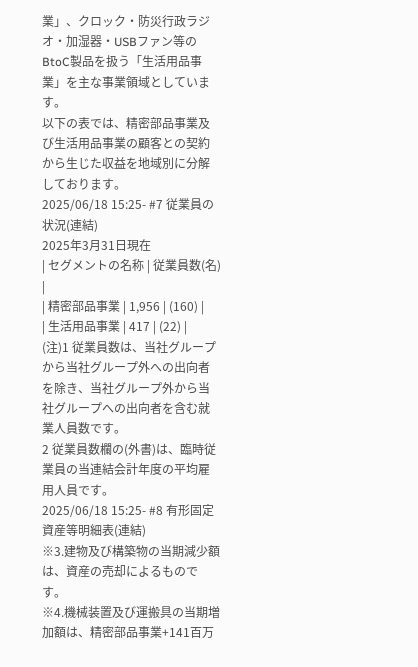業」、クロック・防災行政ラジオ・加湿器・USBファン等のBtoC製品を扱う「生活用品事業」を主な事業領域としています。
以下の表では、精密部品事業及び生活用品事業の顧客との契約から生じた収益を地域別に分解しております。
2025/06/18 15:25- #7 従業員の状況(連結)
2025年3月31日現在
| セグメントの名称 | 従業員数(名) |
| 精密部品事業 | 1,956 | (160) |
| 生活用品事業 | 417 | (22) |
(注)1 従業員数は、当社グループから当社グループ外への出向者を除き、当社グループ外から当社グループへの出向者を含む就業人員数です。
2 従業員数欄の(外書)は、臨時従業員の当連結会計年度の平均雇用人員です。
2025/06/18 15:25- #8 有形固定資産等明細表(連結)
※3.建物及び構築物の当期減少額は、資産の売却によるものです。
※4.機械装置及び運搬具の当期増加額は、精密部品事業+141百万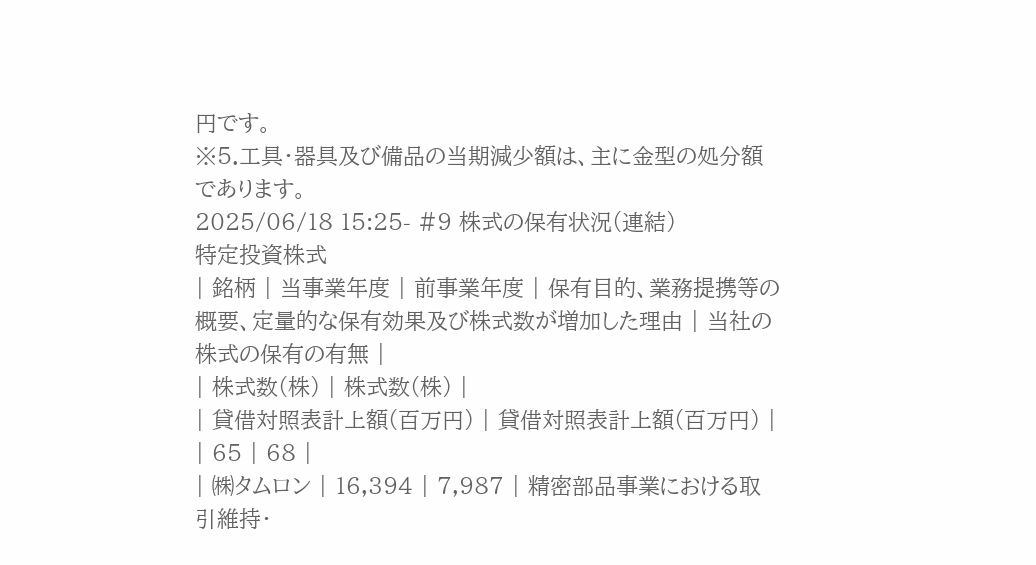円です。
※5.工具・器具及び備品の当期減少額は、主に金型の処分額であります。
2025/06/18 15:25- #9 株式の保有状況(連結)
特定投資株式
| 銘柄 | 当事業年度 | 前事業年度 | 保有目的、業務提携等の概要、定量的な保有効果及び株式数が増加した理由 | 当社の株式の保有の有無 |
| 株式数(株) | 株式数(株) |
| 貸借対照表計上額(百万円) | 貸借対照表計上額(百万円) |
| 65 | 68 |
| ㈱タムロン | 16,394 | 7,987 | 精密部品事業における取引維持・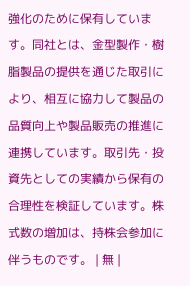強化のために保有しています。同社とは、金型製作・樹脂製品の提供を通じた取引により、相互に協力して製品の品質向上や製品販売の推進に連携しています。取引先・投資先としての実績から保有の合理性を検証しています。株式数の増加は、持株会参加に伴うものです。 | 無 |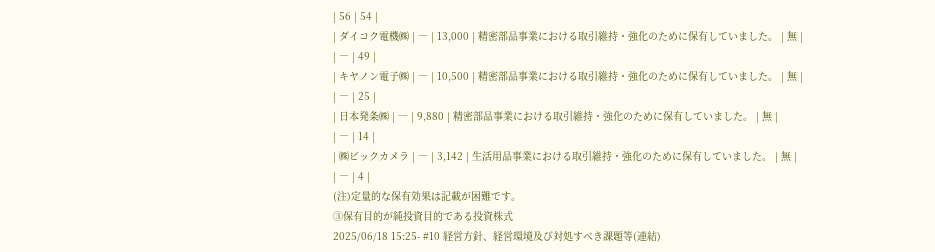| 56 | 54 |
| ダイコク電機㈱ | ― | 13,000 | 精密部品事業における取引維持・強化のために保有していました。 | 無 |
| ― | 49 |
| キヤノン電子㈱ | ― | 10,500 | 精密部品事業における取引維持・強化のために保有していました。 | 無 |
| ― | 25 |
| 日本発条㈱ | ― | 9,880 | 精密部品事業における取引維持・強化のために保有していました。 | 無 |
| ― | 14 |
| ㈱ビックカメラ | ― | 3,142 | 生活用品事業における取引維持・強化のために保有していました。 | 無 |
| ― | 4 |
(注)定量的な保有効果は記載が困難です。
③保有目的が純投資目的である投資株式
2025/06/18 15:25- #10 経営方針、経営環境及び対処すべき課題等(連結)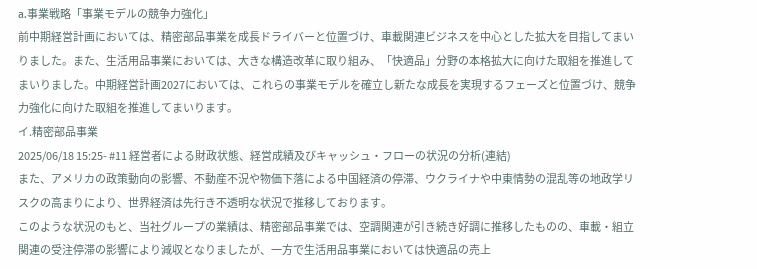a.事業戦略「事業モデルの競争力強化」
前中期経営計画においては、精密部品事業を成長ドライバーと位置づけ、車載関連ビジネスを中心とした拡大を目指してまいりました。また、生活用品事業においては、大きな構造改革に取り組み、「快適品」分野の本格拡大に向けた取組を推進してまいりました。中期経営計画2027においては、これらの事業モデルを確立し新たな成長を実現するフェーズと位置づけ、競争力強化に向けた取組を推進してまいります。
イ.精密部品事業
2025/06/18 15:25- #11 経営者による財政状態、経営成績及びキャッシュ・フローの状況の分析(連結)
また、アメリカの政策動向の影響、不動産不況や物価下落による中国経済の停滞、ウクライナや中東情勢の混乱等の地政学リスクの高まりにより、世界経済は先行き不透明な状況で推移しております。
このような状況のもと、当社グループの業績は、精密部品事業では、空調関連が引き続き好調に推移したものの、車載・組立関連の受注停滞の影響により減収となりましたが、一方で生活用品事業においては快適品の売上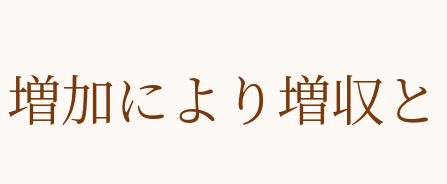増加により増収と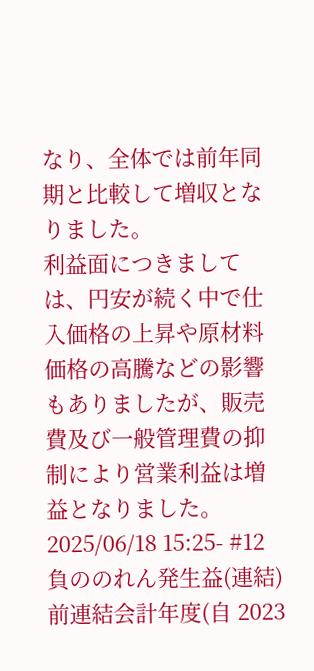なり、全体では前年同期と比較して増収となりました。
利益面につきましては、円安が続く中で仕入価格の上昇や原材料価格の高騰などの影響もありましたが、販売費及び一般管理費の抑制により営業利益は増益となりました。
2025/06/18 15:25- #12 負ののれん発生益(連結)
前連結会計年度(自 2023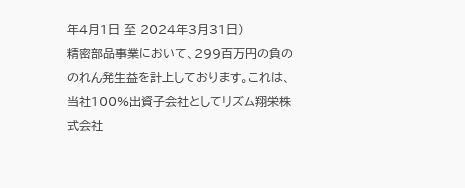年4月1日 至 2024年3月31日)
精密部品事業において、299百万円の負ののれん発生益を計上しております。これは、当社100%出資子会社としてリズム翔栄株式会社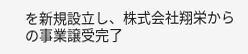を新規設立し、株式会社翔栄からの事業譲受完了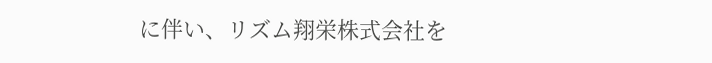に伴い、リズム翔栄株式会社を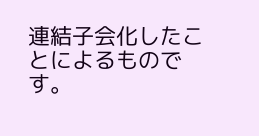連結子会化したことによるものです。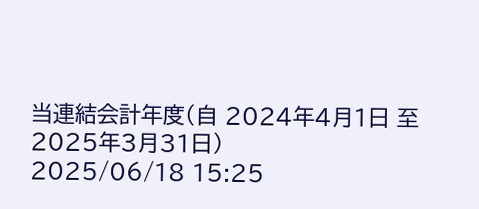当連結会計年度(自 2024年4月1日 至 2025年3月31日)
2025/06/18 15:25